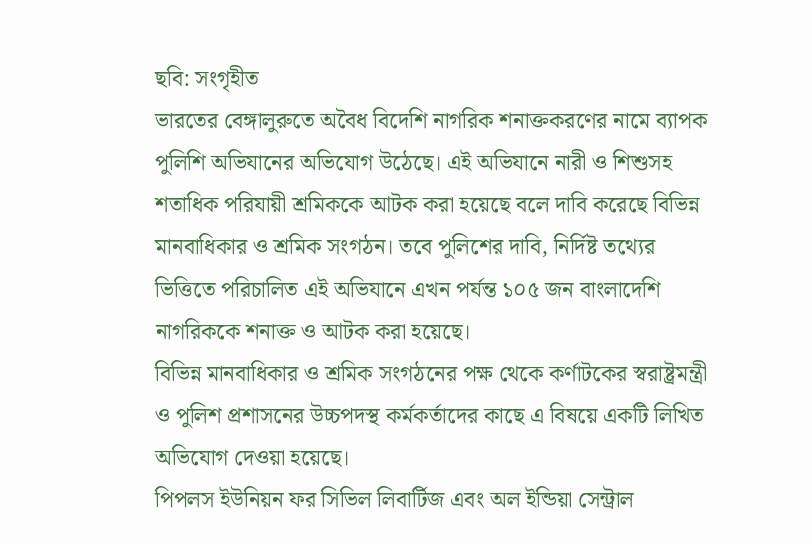ছবি: সংগৃহীত
ভারতের বেঙ্গালুরুতে অবৈধ বিদেশি নাগরিক শনাক্তকরণের নামে ব্যাপক পুলিশি অভিযানের অভিযোগ উঠেছে। এই অভিযানে নারী ও শিশুসহ শতাধিক পরিযায়ী শ্রমিককে আটক করা হয়েছে বলে দাবি করেছে বিভিন্ন মানবাধিকার ও শ্রমিক সংগঠন। তবে পুলিশের দাবি, নির্দিষ্ট তথ্যের ভিত্তিতে পরিচালিত এই অভিযানে এখন পর্যন্ত ১০৫ জন বাংলাদেশি নাগরিককে শনাক্ত ও আটক করা হয়েছে।
বিভিন্ন মানবাধিকার ও শ্রমিক সংগঠনের পক্ষ থেকে কর্ণাটকের স্বরাষ্ট্রমন্ত্রী ও পুলিশ প্রশাসনের উচ্চপদস্থ কর্মকর্তাদের কাছে এ বিষয়ে একটি লিখিত অভিযোগ দেওয়া হয়েছে।
পিপলস ইউনিয়ন ফর সিভিল লিবার্টিজ এবং অল ইন্ডিয়া সেন্ট্রাল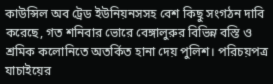কাউন্সিল অব ট্রেড ইউনিয়নসসহ বেশ কিছু সংগঠন দাবি করেছে, গত শনিবার ভোরে বেঙ্গালুরুর বিভিন্ন বস্তি ও শ্রমিক কলোনিতে অতর্কিত হানা দেয় পুলিশ। পরিচয়পত্র যাচাইয়ের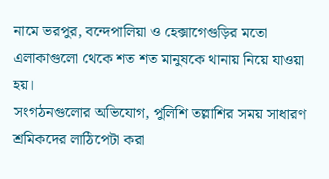নামে ভরপুর, বন্দেপালিয়া ও হেক্সাগেগুড়ির মতো এলাকাগুলো থেকে শত শত মানুষকে থানায় নিয়ে যাওয়া হয়।
সংগঠনগুলোর অভিযোগ, পুলিশি তল্লাশির সময় সাধারণ শ্রমিকদের লাঠিপেটা করা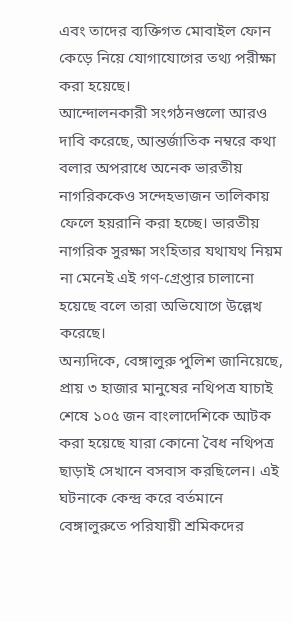এবং তাদের ব্যক্তিগত মোবাইল ফোন কেড়ে নিয়ে যোগাযোগের তথ্য পরীক্ষা করা হয়েছে।
আন্দোলনকারী সংগঠনগুলো আরও দাবি করেছে, আন্তর্জাতিক নম্বরে কথা বলার অপরাধে অনেক ভারতীয় নাগরিককেও সন্দেহভাজন তালিকায় ফেলে হয়রানি করা হচ্ছে। ভারতীয় নাগরিক সুরক্ষা সংহিতার যথাযথ নিয়ম না মেনেই এই গণ-গ্রেপ্তার চালানো হয়েছে বলে তারা অভিযোগে উল্লেখ করেছে।
অন্যদিকে, বেঙ্গালুরু পুলিশ জানিয়েছে, প্রায় ৩ হাজার মানুষের নথিপত্র যাচাই শেষে ১০৫ জন বাংলাদেশিকে আটক করা হয়েছে যারা কোনো বৈধ নথিপত্র ছাড়াই সেখানে বসবাস করছিলেন। এই ঘটনাকে কেন্দ্র করে বর্তমানে বেঙ্গালুরুতে পরিযায়ী শ্রমিকদের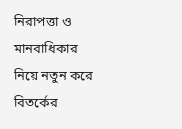নিরাপত্তা ও মানবাধিকার নিয়ে নতুন করে বিতর্কের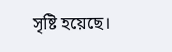সৃষ্টি হয়েছে।